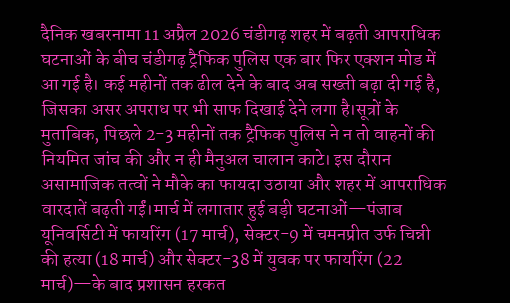दैनिक खबरनामा 11 अप्रैल 2026 चंडीगढ़ शहर में बढ़ती आपराधिक घटनाओं के बीच चंडीगढ़ ट्रैफिक पुलिस एक बार फिर एक्शन मोड में आ गई है। कई महीनों तक ढील देने के बाद अब सख्ती बढ़ा दी गई है, जिसका असर अपराध पर भी साफ दिखाई देने लगा है।सूत्रों के मुताबिक, पिछले 2-3 महीनों तक ट्रैफिक पुलिस ने न तो वाहनों की नियमित जांच की और न ही मैनुअल चालान काटे। इस दौरान असामाजिक तत्वों ने मौके का फायदा उठाया और शहर में आपराधिक वारदातें बढ़ती गईं।मार्च में लगातार हुई बड़ी घटनाओं—पंजाब यूनिवर्सिटी में फायरिंग (17 मार्च), सेक्टर-9 में चमनप्रीत उर्फ चिन्नी की हत्या (18 मार्च) और सेक्टर-38 में युवक पर फायरिंग (22 मार्च)—के बाद प्रशासन हरकत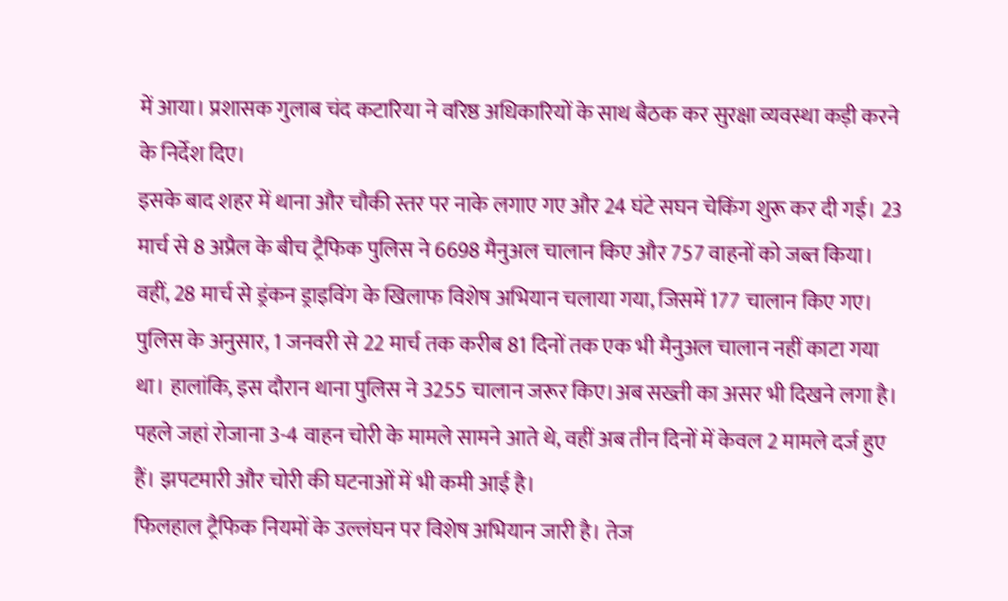में आया। प्रशासक गुलाब चंद कटारिया ने वरिष्ठ अधिकारियों के साथ बैठक कर सुरक्षा व्यवस्था कड़ी करने के निर्देश दिए।
इसके बाद शहर में थाना और चौकी स्तर पर नाके लगाए गए और 24 घंटे सघन चेकिंग शुरू कर दी गई। 23 मार्च से 8 अप्रैल के बीच ट्रैफिक पुलिस ने 6698 मैनुअल चालान किए और 757 वाहनों को जब्त किया। वहीं, 28 मार्च से ड्रंकन ड्राइविंग के खिलाफ विशेष अभियान चलाया गया, जिसमें 177 चालान किए गए।
पुलिस के अनुसार, 1 जनवरी से 22 मार्च तक करीब 81 दिनों तक एक भी मैनुअल चालान नहीं काटा गया था। हालांकि, इस दौरान थाना पुलिस ने 3255 चालान जरूर किए।अब सख्ती का असर भी दिखने लगा है। पहले जहां रोजाना 3-4 वाहन चोरी के मामले सामने आते थे, वहीं अब तीन दिनों में केवल 2 मामले दर्ज हुए हैं। झपटमारी और चोरी की घटनाओं में भी कमी आई है।
फिलहाल ट्रैफिक नियमों के उल्लंघन पर विशेष अभियान जारी है। तेज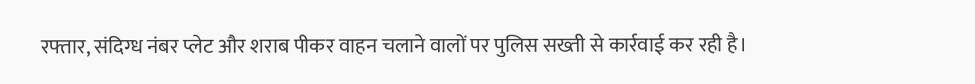रफ्तार, संदिग्ध नंबर प्लेट और शराब पीकर वाहन चलाने वालों पर पुलिस सख्ती से कार्रवाई कर रही है।